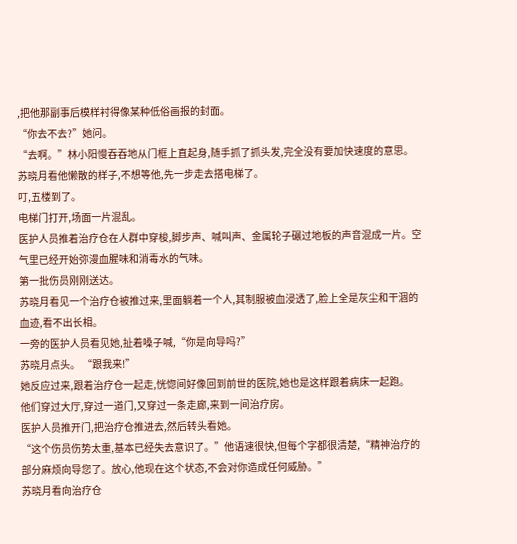,把他那副事后模样衬得像某种低俗画报的封面。
“你去不去?”她问。
“去啊。”林小阳慢吞吞地从门框上直起身,随手抓了抓头发,完全没有要加快速度的意思。
苏晓月看他懒散的样子,不想等他,先一步走去搭电梯了。
叮,五楼到了。
电梯门打开,场面一片混乱。
医护人员推着治疗仓在人群中穿梭,脚步声、喊叫声、金属轮子碾过地板的声音混成一片。空气里已经开始弥漫血腥味和消毒水的气味。
第一批伤员刚刚送达。
苏晓月看见一个治疗仓被推过来,里面躺着一个人,其制服被血浸透了,脸上全是灰尘和干涸的血迹,看不出长相。
一旁的医护人员看见她,扯着嗓子喊,“你是向导吗?”
苏晓月点头。 “跟我来!”
她反应过来,跟着治疗仓一起走,恍惚间好像回到前世的医院,她也是这样跟着病床一起跑。
他们穿过大厅,穿过一道门,又穿过一条走廊,来到一间治疗房。
医护人员推开门,把治疗仓推进去,然后转头看她。
“这个伤员伤势太重,基本已经失去意识了。”他语速很快,但每个字都很清楚,“精神治疗的部分麻烦向导您了。放心,他现在这个状态,不会对你造成任何威胁。”
苏晓月看向治疗仓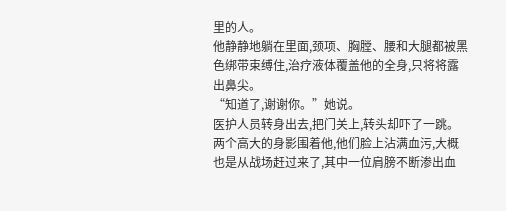里的人。
他静静地躺在里面,颈项、胸膛、腰和大腿都被黑色绑带束缚住,治疗液体覆盖他的全身,只将将露出鼻尖。
“知道了,谢谢你。”她说。
医护人员转身出去,把门关上,转头却吓了一跳。
两个高大的身影围着他,他们脸上沾满血污,大概也是从战场赶过来了,其中一位肩膀不断渗出血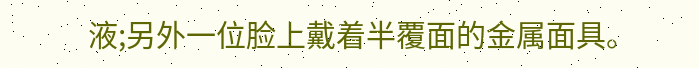液;另外一位脸上戴着半覆面的金属面具。